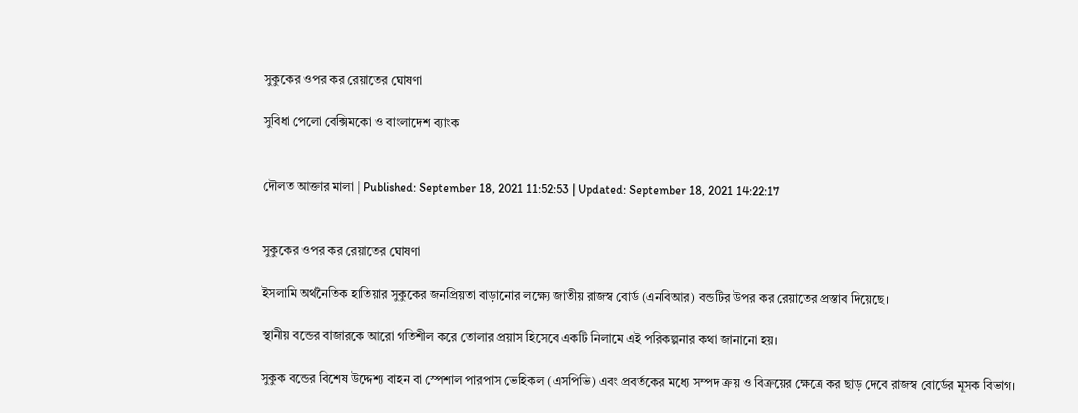সুকুকের ওপর কর রেয়াতের ঘোষণা

সুবিধা পেলো বেক্সিমকো ও বাংলাদেশ ব্যাংক


দৌলত আক্তার মালা | Published: September 18, 2021 11:52:53 | Updated: September 18, 2021 14:22:17


সুকুকের ওপর কর রেয়াতের ঘোষণা

ইসলামি অর্থনৈতিক হাতিয়ার সুকুকের জনপ্রিয়তা বাড়ানোর লক্ষ্যে জাতীয় রাজস্ব বোর্ড (এনবিআর) বন্ডটির উপর কর রেয়াতের প্রস্তাব দিয়েছে।

স্থানীয় বন্ডের বাজারকে আরো গতিশীল করে তোলার প্রয়াস হিসেবে একটি নিলামে এই পরিকল্পনার কথা জানানো হয়।

সুকুক বন্ডের বিশেষ উদ্দেশ্য বাহন বা স্পেশাল পারপাস ভেহিকল (এসপিভি) এবং প্রবর্তকের মধ্যে সম্পদ ক্রয় ও বিক্রয়ের ক্ষেত্রে কর ছাড় দেবে রাজস্ব বোর্ডের মূসক বিভাগ।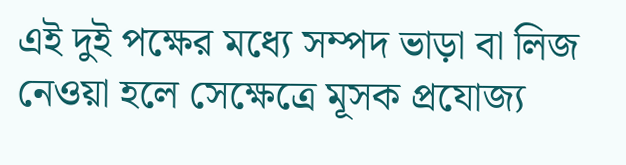এই দুই পক্ষের মধ্যে সম্পদ ভাড়া বা লিজ নেওয়া হলে সেক্ষেত্রে মূসক প্রযোজ্য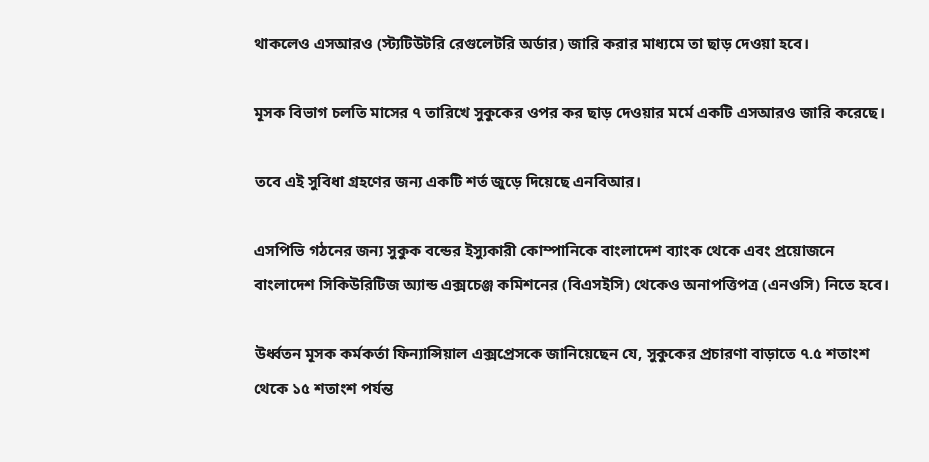থাকলেও এসআরও (স্ট্যটিউটরি রেগুলেটরি অর্ডার) জারি করার মাধ্যমে তা ছাড় দেওয়া হবে।

মূসক বিভাগ চলতি মাসের ৭ তারিখে সুকুকের ওপর কর ছাড় দেওয়ার মর্মে একটি এসআরও জারি করেছে।

তবে এই সুবিধা গ্রহণের জন্য একটি শর্ত জুড়ে দিয়েছে এনবিআর।

এসপিভি গঠনের জন্য সুকুক বন্ডের ইস্যুকারী কোম্পানিকে বাংলাদেশ ব্যাংক থেকে এবং প্রয়োজনে বাংলাদেশ সিকিউরিটিজ অ্যান্ড এক্সচেঞ্জ কমিশনের (বিএসইসি) থেকেও অনাপত্তিপত্র (এনওসি) নিতে হবে।

উর্ধ্বতন মূসক কর্মকর্তা ফিন্যান্সিয়াল এক্সপ্রেসকে জানিয়েছেন যে, সুকুকের প্রচারণা বাড়াতে ৭.৫ শতাংশ থেকে ১৫ শতাংশ পর্যন্ত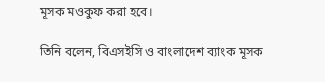মূসক মওকুফ করা হবে।

তিনি বলেন, বিএসইসি ও বাংলাদেশ ব্যাংক মূসক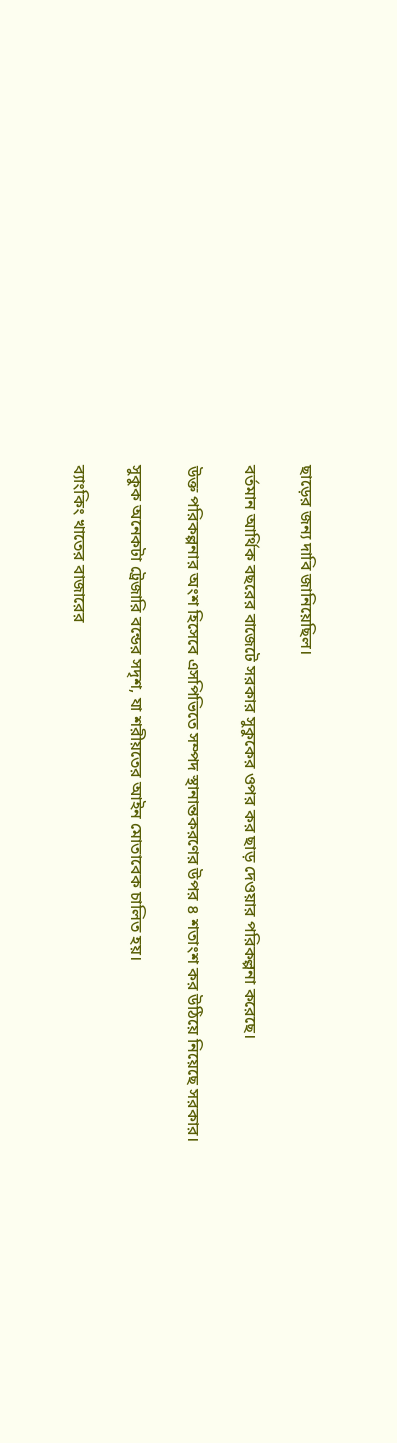ছাড়ের জন্য দাবি জানিয়েছিল।

বর্তমান আর্থিক বছরের বাজেটে সরকার সুকুকের ওপর কর ছাড় দেওয়ার পরিকল্পনা করেছে।

উক্ত পরিকল্পনার অংশ হিসেবে এসপিভিতে সম্পদ স্থানান্তকরণের উপর ৪ শতাংশ কর উঠিয়ে নিয়েছে সরকার।

সুকুক অনেকটা ট্রেজারি বন্ডের সদৃশ, যা শরীয়তের আইন মোতাবেক চালিত হয়।

ব্যাংকিং খাতের বাজারের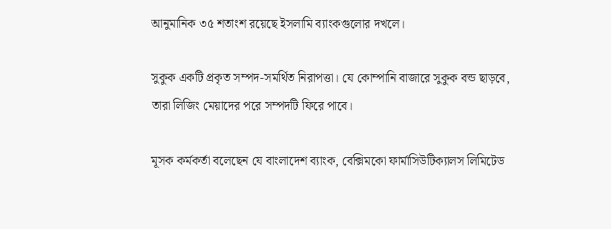আনুমানিক ৩৫ শতাংশ রয়েছে ইসলামি ব্যাংকগুলোর দখলে।

সুকুক একটি প্রকৃত সম্পদ-সমর্থিত নিরাপত্তা। যে কোম্পানি বাজারে সুকুক বন্ড ছাড়বে, তারা লিজিং মেয়াদের পরে সম্পদটি ফিরে পাবে।

মূসক কর্মকর্তা বলেছেন যে বাংলাদেশ ব্যাংক, বেক্সিমকো ফার্মাসিউটিক্যালস লিমিটেড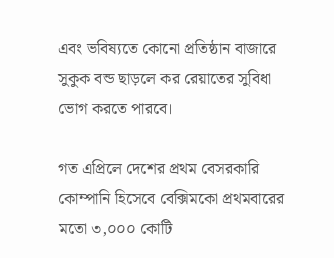এবং ভবিষ্যতে কোনো প্রতিষ্ঠান বাজারে সুকুক বন্ড ছাড়লে কর রেয়াতের সুবিধা ভোগ করতে পারবে।

গত এপ্রিলে দেশের প্রথম বেসরকারি কোম্পানি হিসেবে বেক্সিমকো প্রথমবারের মতো ৩,০০০ কোটি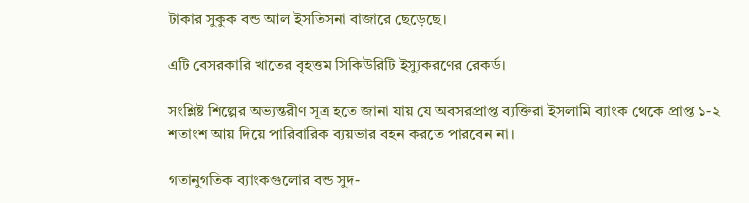টাকার সুকুক বন্ড আল ইসতিসনা বাজারে ছেড়েছে।

এটি বেসরকারি খাতের বৃহত্তম সিকিউরিটি ইস্যুকরণের রেকর্ড।

সংশ্লিষ্ট শিল্পের অভ্যন্তরীণ সূত্র হতে জানা যায় যে অবসরপ্রাপ্ত ব্যক্তিরা ইসলামি ব্যাংক থেকে প্রাপ্ত ১-২ শতাংশ আয় দিয়ে পারিবারিক ব্যয়ভার বহন করতে পারবেন না।

গতানুগতিক ব্যাংকগুলোর বন্ড সুদ-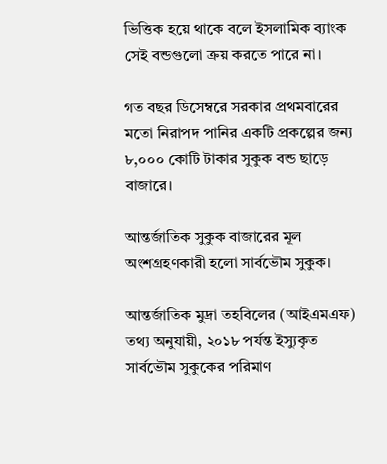ভিত্তিক হয়ে থাকে বলে ইসলামিক ব্যাংক সেই বন্ডগুলো ক্রয় করতে পারে না।

গত বছর ডিসেম্বরে সরকার প্রথমবারের মতো নিরাপদ পানির একটি প্রকল্পের জন্য ৮,০০০ কোটি টাকার সুকুক বন্ড ছাড়ে বাজারে।

আন্তর্জাতিক সুকুক বাজারের মূল অংশগ্রহণকারী হলো সার্বভৌম সুকুক।

আন্তর্জাতিক মুদ্রা তহবিলের (আইএমএফ) তথ্য অনুযায়ী, ২০১৮ পর্যন্ত ইস্যুকৃত সার্বভৌম সুকুকের পরিমাণ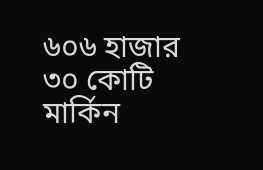৬০৬ হাজার ৩০ কোটি মার্কিন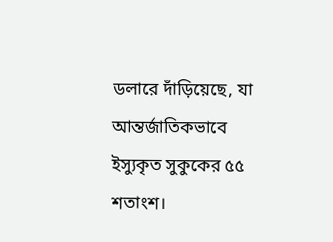ডলারে দাঁড়িয়েছে, যা আন্তর্জাতিকভাবে ইস্যুকৃত সুকুকের ৫৫ শতাংশ।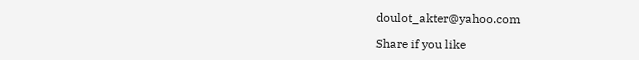doulot_akter@yahoo.com

Share if you like